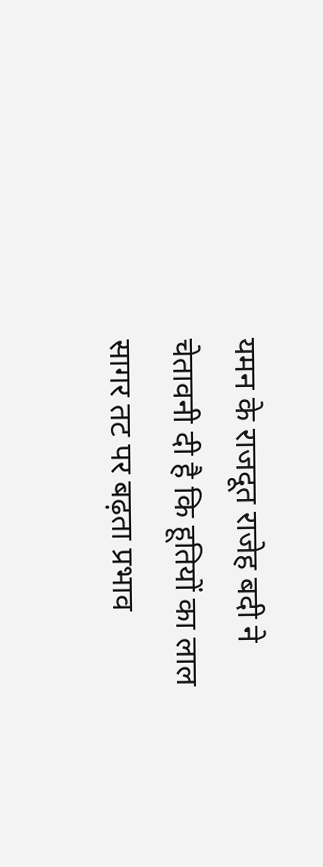यमन के राजदूत राजेह बदी ने चेतावनी दी है कि हूतियों का लाल सागर तट पर बढ़ता प्रभाव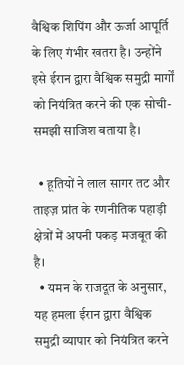वैश्विक शिपिंग और ऊर्जा आपूर्ति के लिए गंभीर खतरा है। उन्होंने इसे ईरान द्वारा वैश्विक समुद्री मार्गों को नियंत्रित करने की एक सोची-समझी साजिश बताया है।

  • हूतियों ने लाल सागर तट और ताइज़ प्रांत के रणनीतिक पहाड़ी क्षेत्रों में अपनी पकड़ मजबूत की है।
  • यमन के राजदूत के अनुसार, यह हमला ईरान द्वारा वैश्विक समुद्री व्यापार को नियंत्रित करने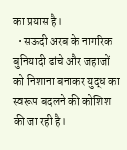का प्रयास है।
  • सऊदी अरब के नागरिक बुनियादी ढांचे और जहाजों को निशाना बनाकर युद्ध का स्वरूप बदलने की कोशिश की जा रही है।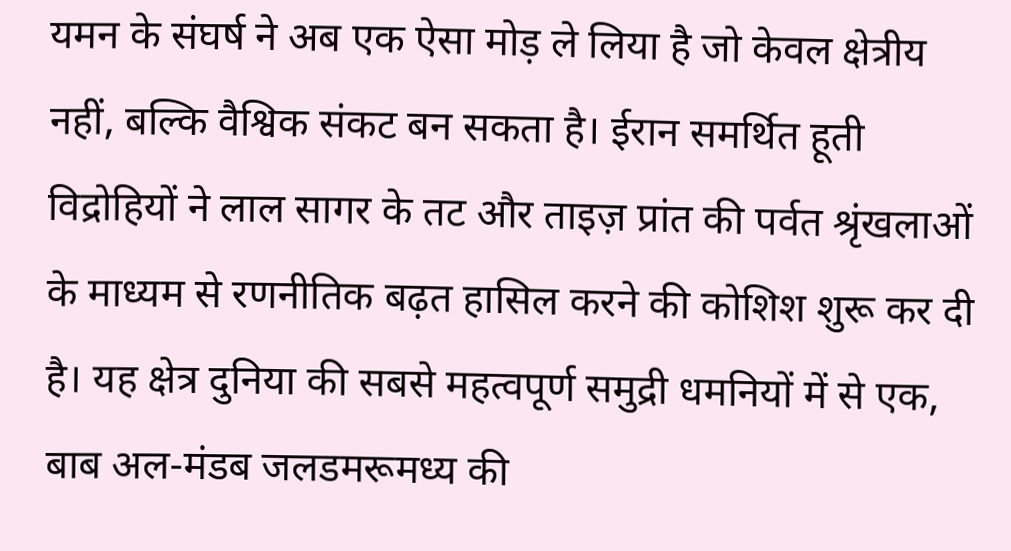यमन के संघर्ष ने अब एक ऐसा मोड़ ले लिया है जो केवल क्षेत्रीय नहीं, बल्कि वैश्विक संकट बन सकता है। ईरान समर्थित हूती विद्रोहियों ने लाल सागर के तट और ताइज़ प्रांत की पर्वत श्रृंखलाओं के माध्यम से रणनीतिक बढ़त हासिल करने की कोशिश शुरू कर दी है। यह क्षेत्र दुनिया की सबसे महत्वपूर्ण समुद्री धमनियों में से एक, बाब अल-मंडब जलडमरूमध्य की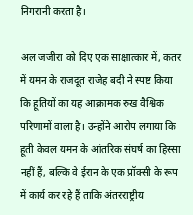निगरानी करता है।

अल जजीरा को दिए एक साक्षात्कार में, कतर में यमन के राजदूत राजेह बदी ने स्पष्ट किया कि हूतियों का यह आक्रामक रुख वैश्विक परिणामों वाला है। उन्होंने आरोप लगाया कि हूती केवल यमन के आंतरिक संघर्ष का हिस्सा नहीं हैं, बल्कि वे ईरान के एक प्रॉक्सी के रूप में कार्य कर रहे हैं ताकि अंतरराष्ट्रीय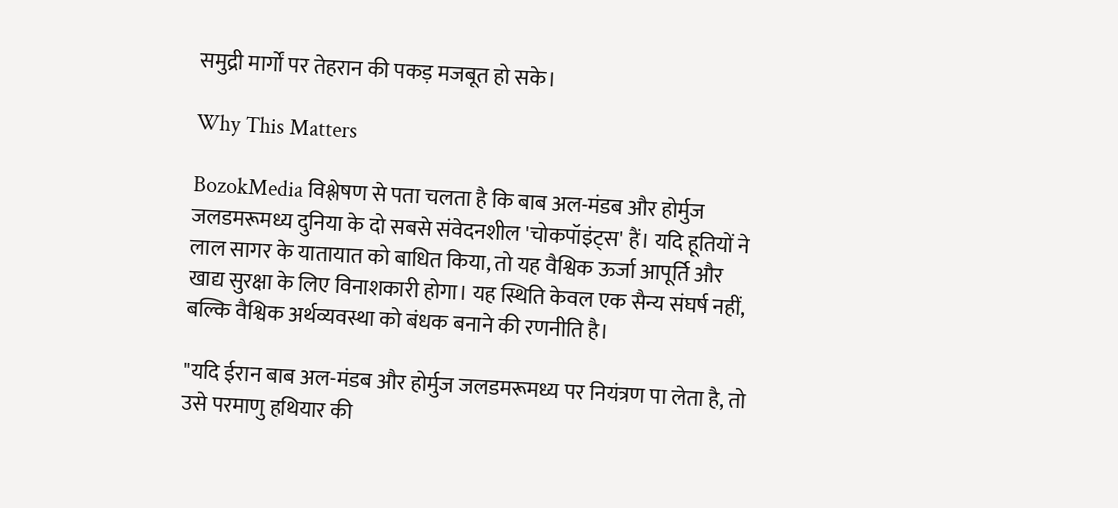समुद्री मार्गों पर तेहरान की पकड़ मजबूत हो सके।

Why This Matters

BozokMedia विश्लेषण से पता चलता है कि बाब अल-मंडब और होर्मुज जलडमरूमध्य दुनिया के दो सबसे संवेदनशील 'चोकपॉइंट्स' हैं। यदि हूतियों ने लाल सागर के यातायात को बाधित किया, तो यह वैश्विक ऊर्जा आपूर्ति और खाद्य सुरक्षा के लिए विनाशकारी होगा। यह स्थिति केवल एक सैन्य संघर्ष नहीं, बल्कि वैश्विक अर्थव्यवस्था को बंधक बनाने की रणनीति है।

"यदि ईरान बाब अल-मंडब और होर्मुज जलडमरूमध्य पर नियंत्रण पा लेता है, तो उसे परमाणु हथियार की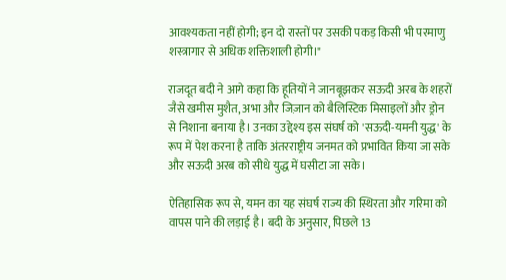आवश्यकता नहीं होगी; इन दो रास्तों पर उसकी पकड़ किसी भी परमाणु शस्त्रागार से अधिक शक्तिशाली होगी।"

राजदूत बदी ने आगे कहा कि हूतियों ने जानबूझकर सऊदी अरब के शहरों जैसे खमीस मुशैत, अभा और जिज़ान को बैलिस्टिक मिसाइलों और ड्रोन से निशाना बनाया है। उनका उद्देश्य इस संघर्ष को 'सऊदी-यमनी युद्ध' के रूप में पेश करना है ताकि अंतरराष्ट्रीय जनमत को प्रभावित किया जा सके और सऊदी अरब को सीधे युद्ध में घसीटा जा सके।

ऐतिहासिक रूप से, यमन का यह संघर्ष राज्य की स्थिरता और गरिमा को वापस पाने की लड़ाई है। बदी के अनुसार, पिछले 13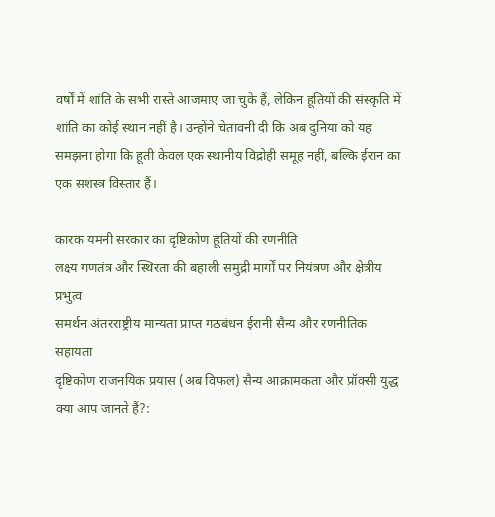वर्षों में शांति के सभी रास्ते आजमाए जा चुके हैं, लेकिन हूतियों की संस्कृति में शांति का कोई स्थान नहीं है। उन्होंने चेतावनी दी कि अब दुनिया को यह समझना होगा कि हूती केवल एक स्थानीय विद्रोही समूह नहीं, बल्कि ईरान का एक सशस्त्र विस्तार हैं।

कारक यमनी सरकार का दृष्टिकोण हूतियों की रणनीति
लक्ष्य गणतंत्र और स्थिरता की बहाली समुद्री मार्गों पर नियंत्रण और क्षेत्रीय प्रभुत्व
समर्थन अंतरराष्ट्रीय मान्यता प्राप्त गठबंधन ईरानी सैन्य और रणनीतिक सहायता
दृष्टिकोण राजनयिक प्रयास (अब विफल) सैन्य आक्रामकता और प्रॉक्सी युद्ध
क्या आप जानते हैं?: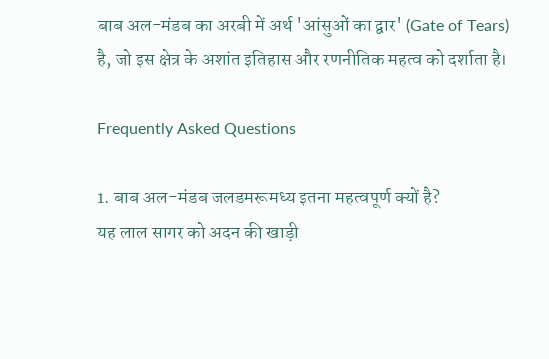बाब अल-मंडब का अरबी में अर्थ 'आंसुओं का द्वार' (Gate of Tears) है, जो इस क्षेत्र के अशांत इतिहास और रणनीतिक महत्व को दर्शाता है।

Frequently Asked Questions

1. बाब अल-मंडब जलडमरूमध्य इतना महत्वपूर्ण क्यों है?
यह लाल सागर को अदन की खाड़ी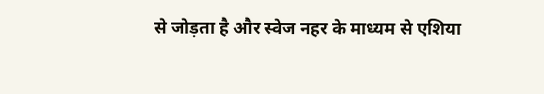से जोड़ता है और स्वेज नहर के माध्यम से एशिया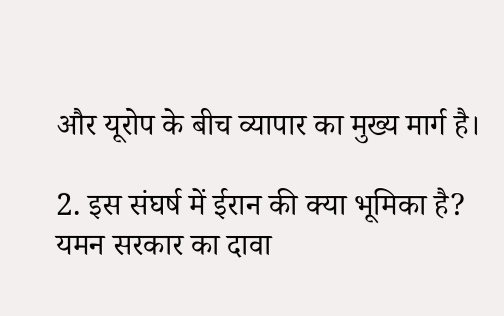और यूरोप के बीच व्यापार का मुख्य मार्ग है।

2. इस संघर्ष में ईरान की क्या भूमिका है?
यमन सरकार का दावा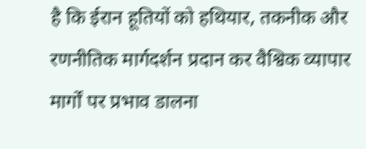है कि ईरान हूतियों को हथियार, तकनीक और रणनीतिक मार्गदर्शन प्रदान कर वैश्विक व्यापार मार्गों पर प्रभाव डालना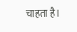चाहता है।